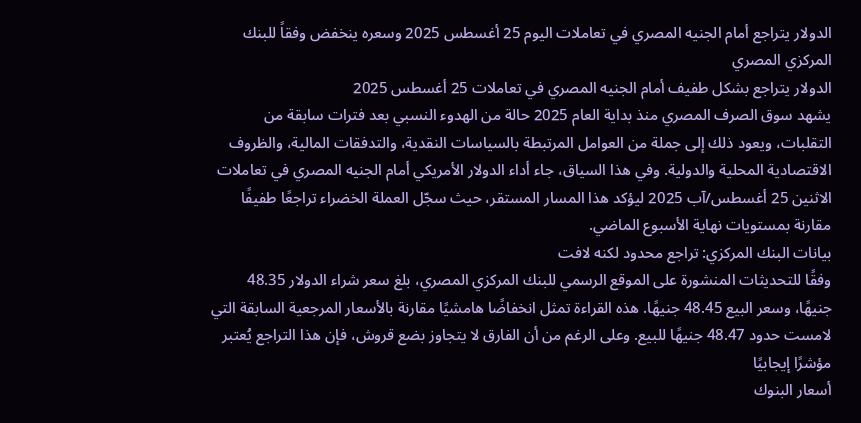الدولار يتراجع أمام الجنيه المصري في تعاملات اليوم 25 أغسطس 2025 وسعره ينخفض وفقاً للبنك المركزي المصري
الدولار يتراجع بشكل طفيف أمام الجنيه المصري في تعاملات 25 أغسطس 2025
يشهد سوق الصرف المصري منذ بداية العام 2025 حالة من الهدوء النسبي بعد فترات سابقة من التقلبات، ويعود ذلك إلى جملة من العوامل المرتبطة بالسياسات النقدية، والتدفقات المالية، والظروف الاقتصادية المحلية والدولية. وفي هذا السياق، جاء أداء الدولار الأمريكي أمام الجنيه المصري في تعاملات الاثنين 25 أغسطس/آب 2025 ليؤكد هذا المسار المستقر، حيث سجّل العملة الخضراء تراجعًا طفيفًا مقارنة بمستويات نهاية الأسبوع الماضي.
بيانات البنك المركزي: تراجع محدود لكنه لافت
وفقًا للتحديثات المنشورة على الموقع الرسمي للبنك المركزي المصري، بلغ سعر شراء الدولار 48.35 جنيهًا، وسعر البيع 48.45 جنيهًا. هذه القراءة تمثل انخفاضًا هامشيًا مقارنة بالأسعار المرجعية السابقة التي لامست حدود 48.47 جنيهًا للبيع. وعلى الرغم من أن الفارق لا يتجاوز بضع قروش، فإن هذا التراجع يُعتبر مؤشرًا إيجابيًا
أسعار البنوك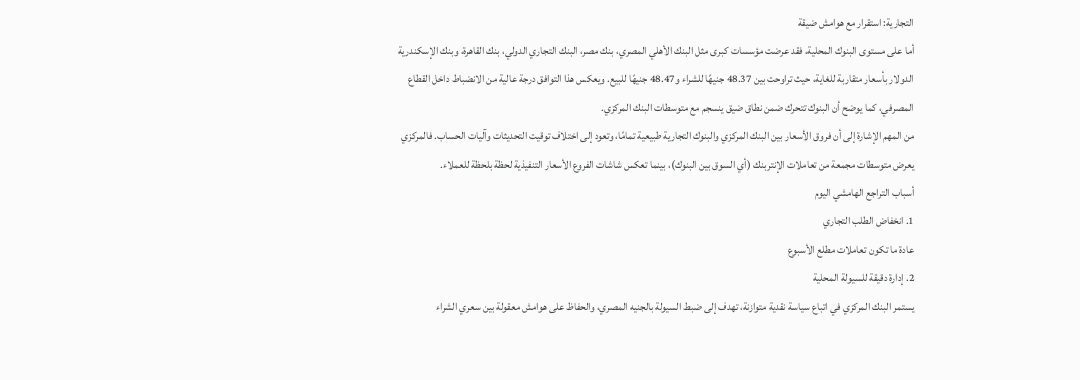التجارية: استقرار مع هوامش ضيقة
أما على مستوى البنوك المحلية، فقد عرضت مؤسسات كبرى مثل البنك الأهلي المصري، بنك مصر، البنك التجاري الدولي، بنك القاهرة، وبنك الإسكندرية الدولار بأسعار متقاربة للغاية، حيث تراوحت بين 48.37 جنيهًا للشراء و48.47 جنيهًا للبيع. ويعكس هذا التوافق درجة عالية من الانضباط داخل القطاع المصرفي، كما يوضح أن البنوك تتحرك ضمن نطاق ضيق ينسجم مع متوسطات البنك المركزي.
من المهم الإشارة إلى أن فروق الأسعار بين البنك المركزي والبنوك التجارية طبيعية تمامًا، وتعود إلى اختلاف توقيت التحديثات وآليات الحساب. فالمركزي يعرض متوسطات مجمعة من تعاملات الإنتربنك (أي السوق بين البنوك)، بينما تعكس شاشات الفروع الأسعار التنفيذية لحظة بلحظة للعملاء.
أسباب التراجع الهامشي اليوم
1. انخفاض الطلب التجاري
عادة ما تكون تعاملات مطلع الأسبوع
2. إدارة دقيقة للسيولة المحلية
يستمر البنك المركزي في اتباع سياسة نقدية متوازنة، تهدف إلى ضبط السيولة بالجنيه المصري، والحفاظ على هوامش معقولة بين سعري الشراء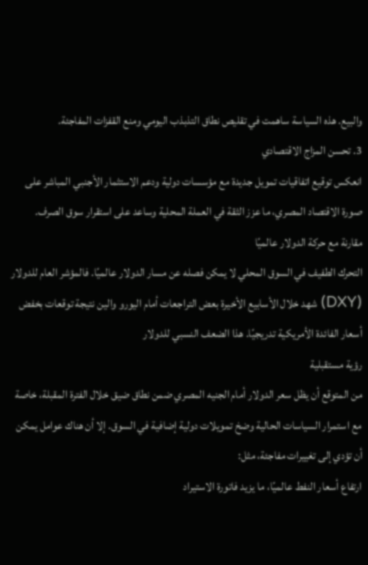والبيع. هذه السياسة ساهمت في تقليص نطاق التذبذب اليومي ومنع القفزات المفاجئة.
3. تحسن المزاج الاقتصادي
انعكس توقيع اتفاقيات تمويل جديدة مع مؤسسات دولية ودعم الاستثمار الأجنبي المباشر على صورة الاقتصاد المصري، ما عزز الثقة في العملة المحلية وساعد على استقرار سوق الصرف.
مقارنة مع حركة الدولار عالميًا
التحرك الطفيف في السوق المحلي لا يمكن فصله عن مسار الدولار عالميًا. فالمؤشر العام للدولار (DXY) شهد خلال الأسابيع الأخيرة بعض التراجعات أمام اليورو والين نتيجة توقعات بخفض أسعار الفائدة الأمريكية تدريجيًا. هذا الضعف النسبي للدولار
رؤية مستقبلية
من المتوقع أن يظل سعر الدولار أمام الجنيه المصري ضمن نطاق ضيق خلال الفترة المقبلة، خاصة مع استمرار السياسات الحالية وضخ تمويلات دولية إضافية في السوق. إلا أن هناك عوامل يمكن أن تؤدي إلى تغييرات مفاجئة، مثل:
ارتفاع أسعار النفط عالميًا، ما يزيد فاتورة الاستيراد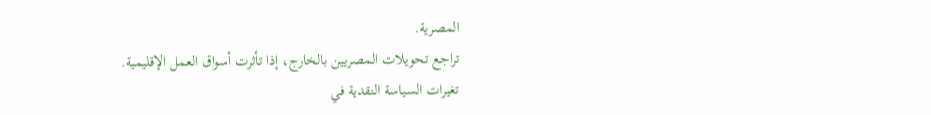المصرية.
تراجع تحويلات المصريين بالخارج، إذا تأثرت أسواق العمل الإقليمية.
تغيرات السياسة النقدية في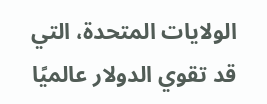الولايات المتحدة، التي قد تقوي الدولار عالميًا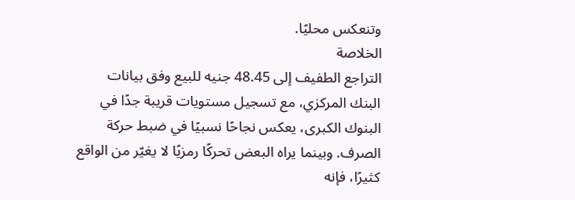وتنعكس محليًا.
الخلاصة
التراجع الطفيف إلى 48.45 جنيه للبيع وفق بيانات البنك المركزي، مع تسجيل مستويات قريبة جدًا في البنوك الكبرى، يعكس نجاحًا نسبيًا في ضبط حركة الصرف. وبينما يراه البعض تحركًا رمزيًا لا يغيّر من الواقع كثيرًا، فإنه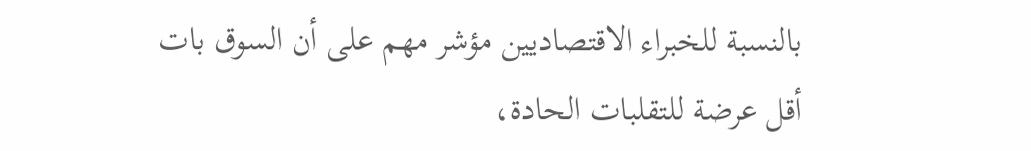بالنسبة للخبراء الاقتصاديين مؤشر مهم على أن السوق بات أقل عرضة للتقلبات الحادة،